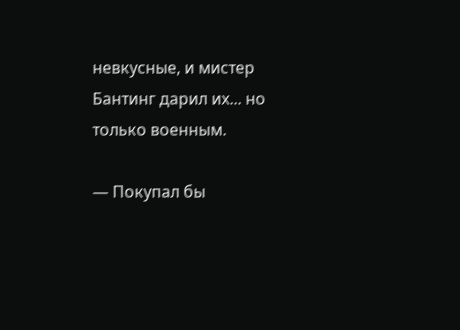невкусные, и мистер Бантинг дарил их... но только военным.

— Покупал бы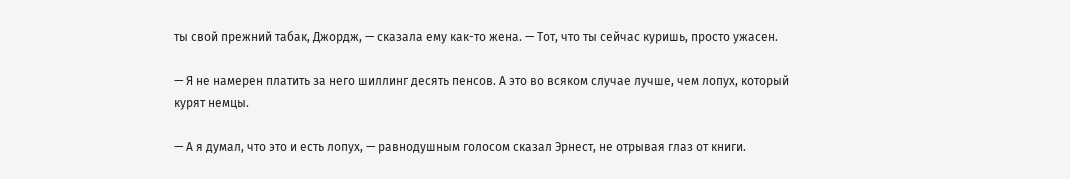ты свой прежний табак, Джордж, — сказала ему как-то жена. — Тот, что ты сейчас куришь, просто ужасен.

— Я не намерен платить за него шиллинг десять пенсов. А это во всяком случае лучше, чем лопух, который курят немцы.

— А я думал, что это и есть лопух, — равнодушным голосом сказал Эрнест, не отрывая глаз от книги.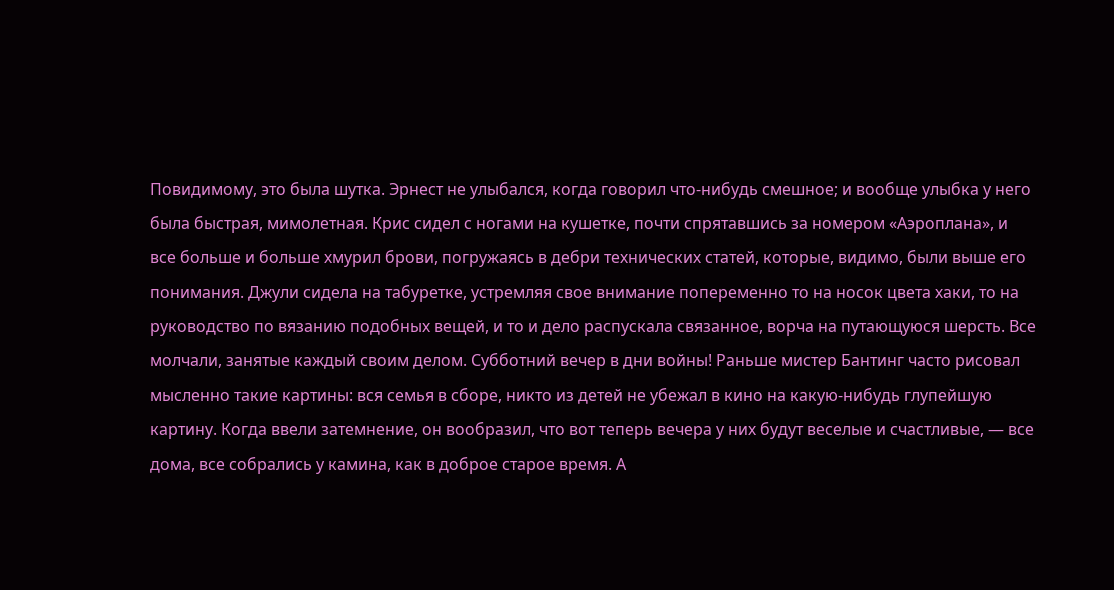Повидимому, это была шутка. Эрнест не улыбался, когда говорил что-нибудь смешное; и вообще улыбка у него была быстрая, мимолетная. Крис сидел с ногами на кушетке, почти спрятавшись за номером «Аэроплана», и все больше и больше хмурил брови, погружаясь в дебри технических статей, которые, видимо, были выше его понимания. Джули сидела на табуретке, устремляя свое внимание попеременно то на носок цвета хаки, то на руководство по вязанию подобных вещей, и то и дело распускала связанное, ворча на путающуюся шерсть. Все молчали, занятые каждый своим делом. Субботний вечер в дни войны! Раньше мистер Бантинг часто рисовал мысленно такие картины: вся семья в сборе, никто из детей не убежал в кино на какую-нибудь глупейшую картину. Когда ввели затемнение, он вообразил, что вот теперь вечера у них будут веселые и счастливые, — все дома, все собрались у камина, как в доброе старое время. А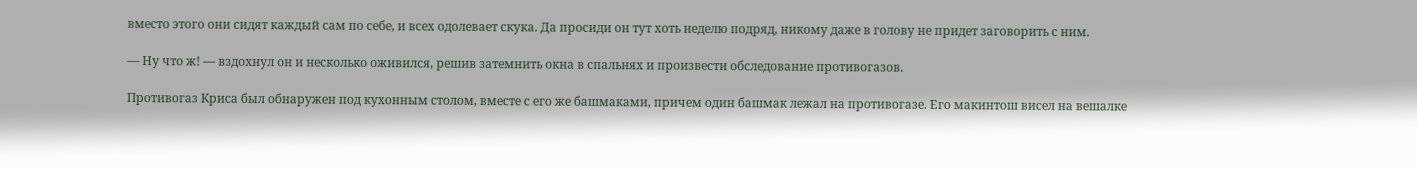вместо этого они сидят каждый сам по себе, и всех одолевает скука. Да просиди он тут хоть неделю подряд, никому даже в голову не придет заговорить с ним.

— Ну что ж! — вздохнул он и несколько оживился, решив затемнить окна в спальнях и произвести обследование противогазов.

Противогаз Криса был обнаружен под кухонным столом, вместе с его же башмаками, причем один башмак лежал на противогазе. Его макинтош висел на вешалке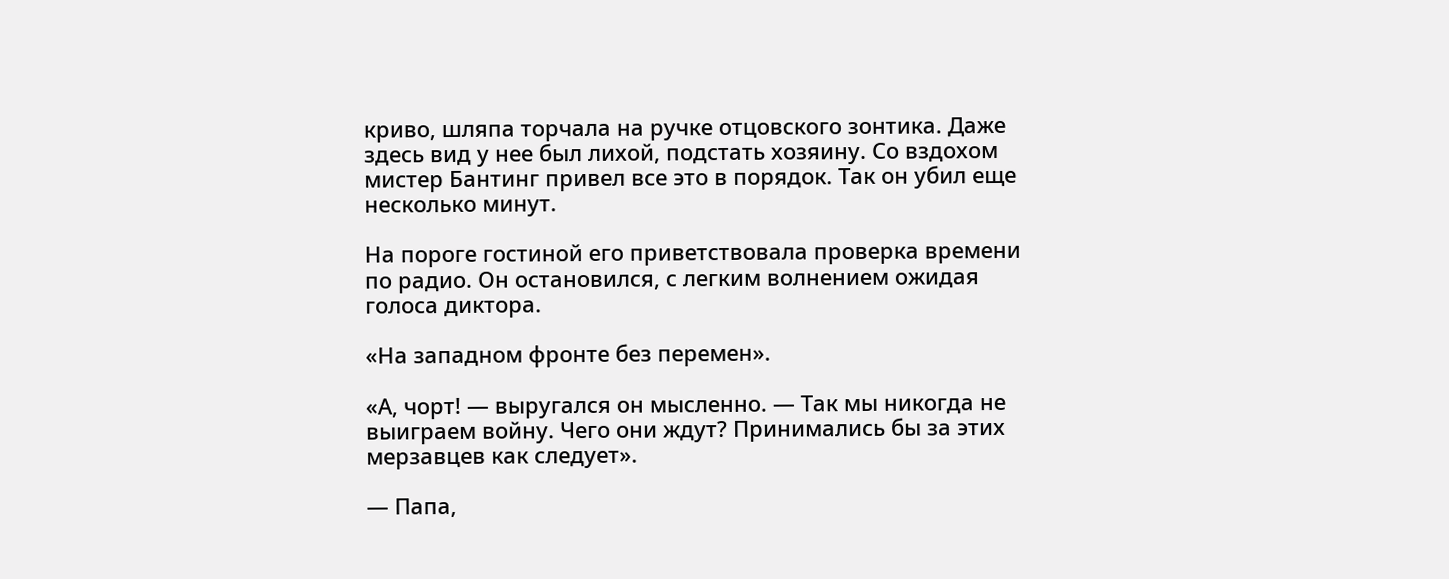криво, шляпа торчала на ручке отцовского зонтика. Даже здесь вид у нее был лихой, подстать хозяину. Со вздохом мистер Бантинг привел все это в порядок. Так он убил еще несколько минут.

На пороге гостиной его приветствовала проверка времени по радио. Он остановился, с легким волнением ожидая голоса диктора.

«На западном фронте без перемен».

«А, чорт! — выругался он мысленно. — Так мы никогда не выиграем войну. Чего они ждут? Принимались бы за этих мерзавцев как следует».

— Папа,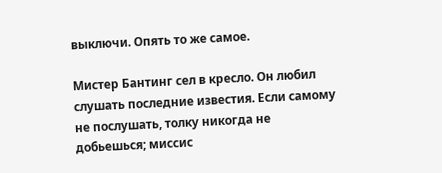выключи. Опять то же самое.

Мистер Бантинг сел в кресло. Он любил слушать последние известия. Если самому не послушать, толку никогда не добьешься; миссис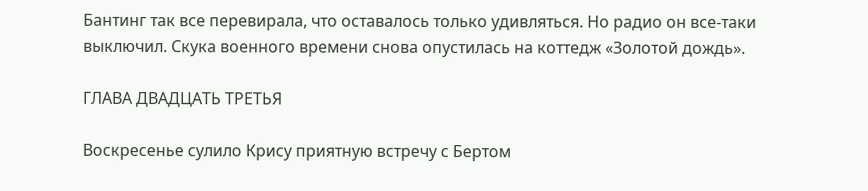Бантинг так все перевирала, что оставалось только удивляться. Но радио он все-таки выключил. Скука военного времени снова опустилась на коттедж «Золотой дождь».

ГЛАВА ДВАДЦАТЬ ТРЕТЬЯ

Воскресенье сулило Крису приятную встречу с Бертом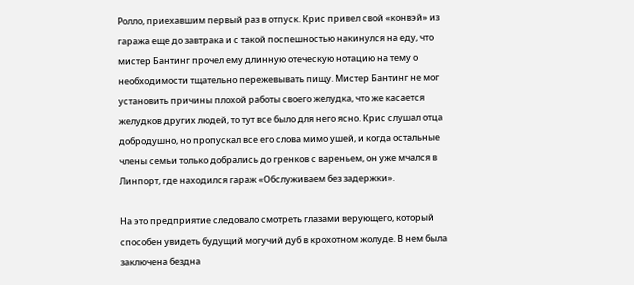Ролло, приехавшим первый раз в отпуск. Крис привел свой «конвэй» из гаража еще до завтрака и с такой поспешностью накинулся на еду, что мистер Бантинг прочел ему длинную отеческую нотацию на тему о необходимости тщательно пережевывать пищу. Мистер Бантинг не мог установить причины плохой работы своего желудка, что же касается желудков других людей, то тут все было для него ясно. Крис слушал отца добродушно, но пропускал все его слова мимо ушей, и когда остальные члены семьи только добрались до гренков с вареньем, он уже мчался в Линпорт, где находился гараж «Обслуживаем без задержки».

На это предприятие следовало смотреть глазами верующего, который способен увидеть будущий могучий дуб в крохотном жолуде. В нем была заключена бездна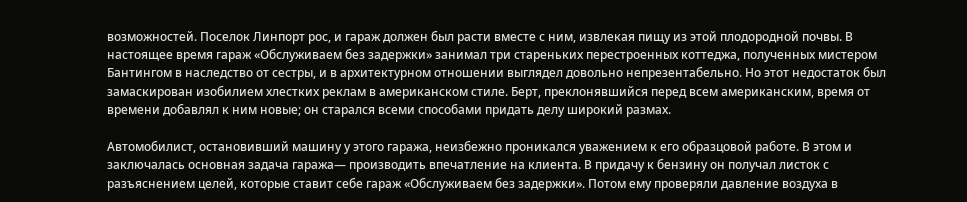возможностей. Поселок Линпорт рос, и гараж должен был расти вместе с ним, извлекая пищу из этой плодородной почвы. В настоящее время гараж «Обслуживаем без задержки» занимал три стареньких перестроенных коттеджа, полученных мистером Бантингом в наследство от сестры, и в архитектурном отношении выглядел довольно непрезентабельно. Но этот недостаток был замаскирован изобилием хлестких реклам в американском стиле. Берт, преклонявшийся перед всем американским, время от времени добавлял к ним новые; он старался всеми способами придать делу широкий размах.

Автомобилист, остановивший машину у этого гаража, неизбежно проникался уважением к его образцовой работе. В этом и заключалась основная задача гаража— производить впечатление на клиента. В придачу к бензину он получал листок с разъяснением целей, которые ставит себе гараж «Обслуживаем без задержки». Потом ему проверяли давление воздуха в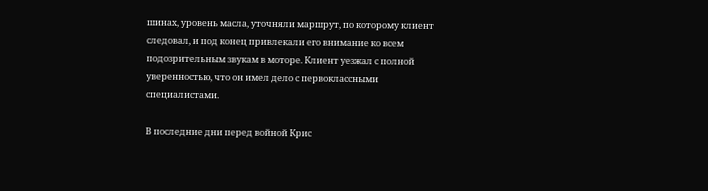шинах, уровень масла, уточняли маршрут, по которому клиент следовал, и под конец привлекали его внимание ко всем подозрительным звукам в моторе. Клиент уезжал с полной уверенностью, что он имел дело с первоклассными специалистами.

В последние дни перед войной Крис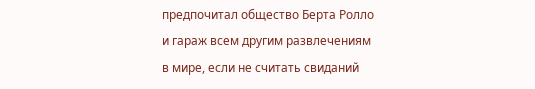предпочитал общество Берта Ролло и гараж всем другим развлечениям в мире, если не считать свиданий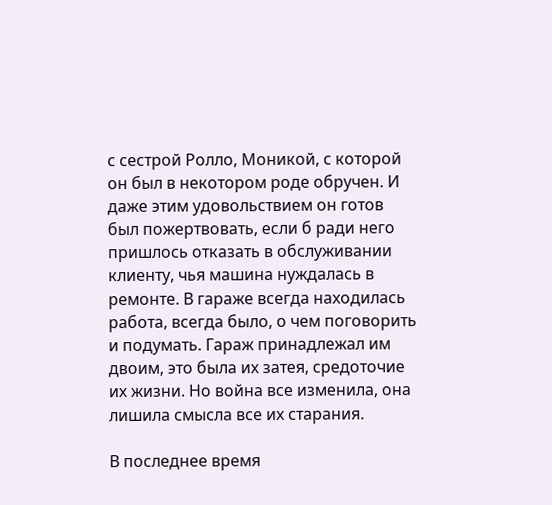с сестрой Ролло, Моникой, с которой он был в некотором роде обручен. И даже этим удовольствием он готов был пожертвовать, если б ради него пришлось отказать в обслуживании клиенту, чья машина нуждалась в ремонте. В гараже всегда находилась работа, всегда было, о чем поговорить и подумать. Гараж принадлежал им двоим, это была их затея, средоточие их жизни. Но война все изменила, она лишила смысла все их старания.

В последнее время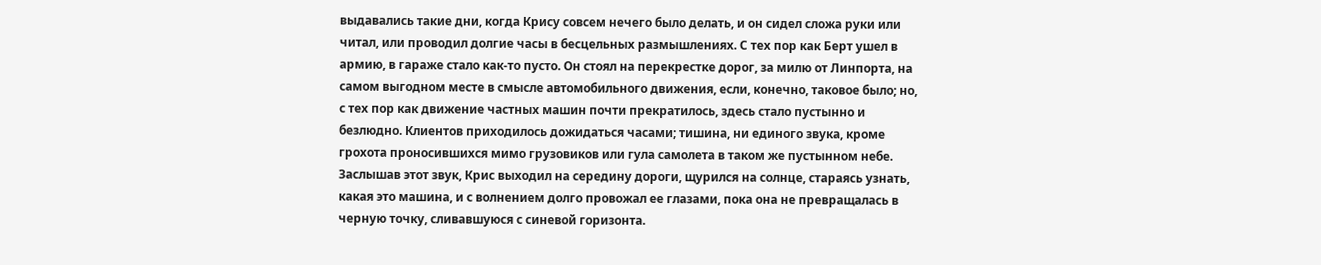выдавались такие дни, когда Крису совсем нечего было делать, и он сидел сложа руки или читал, или проводил долгие часы в бесцельных размышлениях. С тех пор как Берт ушел в армию, в гараже стало как-то пусто. Он стоял на перекрестке дорог, за милю от Линпорта, на самом выгодном месте в смысле автомобильного движения, если, конечно, таковое было; но, с тех пор как движение частных машин почти прекратилось, здесь стало пустынно и безлюдно. Клиентов приходилось дожидаться часами; тишина, ни единого звука, кроме грохота проносившихся мимо грузовиков или гула самолета в таком же пустынном небе. Заслышав этот звук, Крис выходил на середину дороги, щурился на солнце, стараясь узнать, какая это машина, и с волнением долго провожал ее глазами, пока она не превращалась в черную точку, сливавшуюся с синевой горизонта.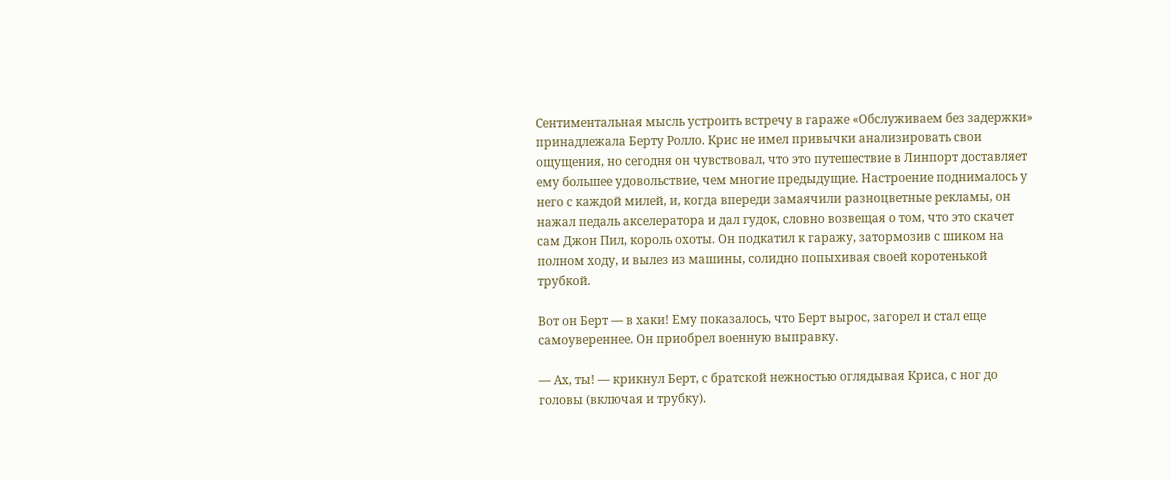Сентиментальная мысль устроить встречу в гараже «Обслуживаем без задержки» принадлежала Берту Ролло. Крис не имел привычки анализировать свои ощущения, но сегодня он чувствовал, что это путешествие в Линпорт доставляет ему большее удовольствие, чем многие предыдущие. Настроение поднималось у него с каждой милей, и, когда впереди замаячили разноцветные рекламы, он нажал педаль акселератора и дал гудок, словно возвещая о том, что это скачет сам Джон Пил, король охоты. Он подкатил к гаражу, затормозив с шиком на полном ходу, и вылез из машины, солидно попыхивая своей коротенькой трубкой.

Вот он Берт — в хаки! Ему показалось, что Берт вырос, загорел и стал еще самоувереннее. Он приобрел военную выправку.

— Ах, ты! — крикнул Берт, с братской нежностью оглядывая Криса, с ног до головы (включая и трубку).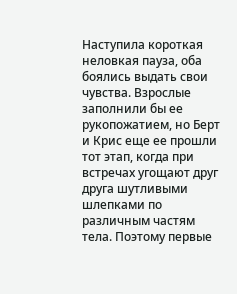Наступила короткая неловкая пауза, оба боялись выдать свои чувства. Взрослые заполнили бы ее рукопожатием, но Берт и Крис еще ее прошли тот этап, когда при встречах угощают друг друга шутливыми шлепками по различным частям тела. Поэтому первые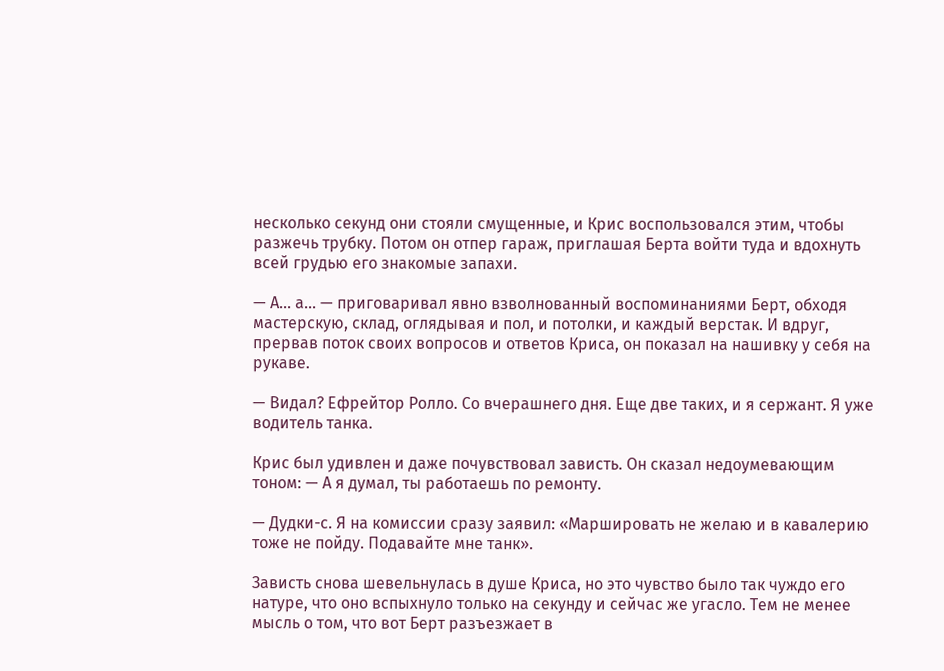несколько секунд они стояли смущенные, и Крис воспользовался этим, чтобы разжечь трубку. Потом он отпер гараж, приглашая Берта войти туда и вдохнуть всей грудью его знакомые запахи.

— А... а... — приговаривал явно взволнованный воспоминаниями Берт, обходя мастерскую, склад, оглядывая и пол, и потолки, и каждый верстак. И вдруг, прервав поток своих вопросов и ответов Криса, он показал на нашивку у себя на рукаве.

— Видал? Ефрейтор Ролло. Со вчерашнего дня. Еще две таких, и я сержант. Я уже водитель танка.

Крис был удивлен и даже почувствовал зависть. Он сказал недоумевающим тоном: — А я думал, ты работаешь по ремонту.

— Дудки-с. Я на комиссии сразу заявил: «Маршировать не желаю и в кавалерию тоже не пойду. Подавайте мне танк».

Зависть снова шевельнулась в душе Криса, но это чувство было так чуждо его натуре, что оно вспыхнуло только на секунду и сейчас же угасло. Тем не менее мысль о том, что вот Берт разъезжает в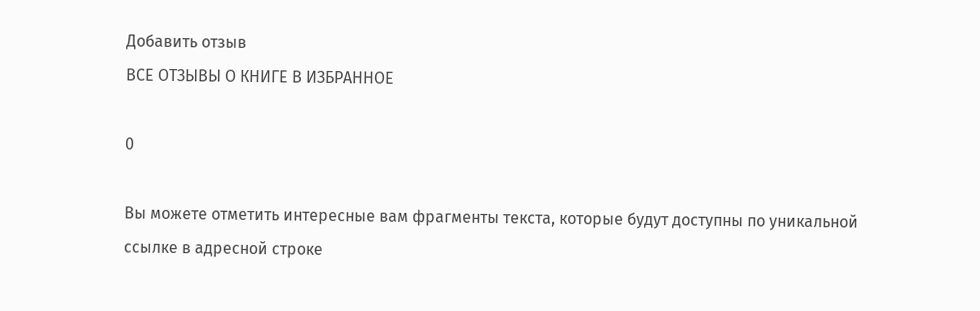Добавить отзыв
ВСЕ ОТЗЫВЫ О КНИГЕ В ИЗБРАННОЕ

0

Вы можете отметить интересные вам фрагменты текста, которые будут доступны по уникальной ссылке в адресной строке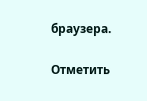браузера.

Отметить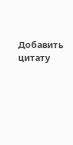Добавить цитату